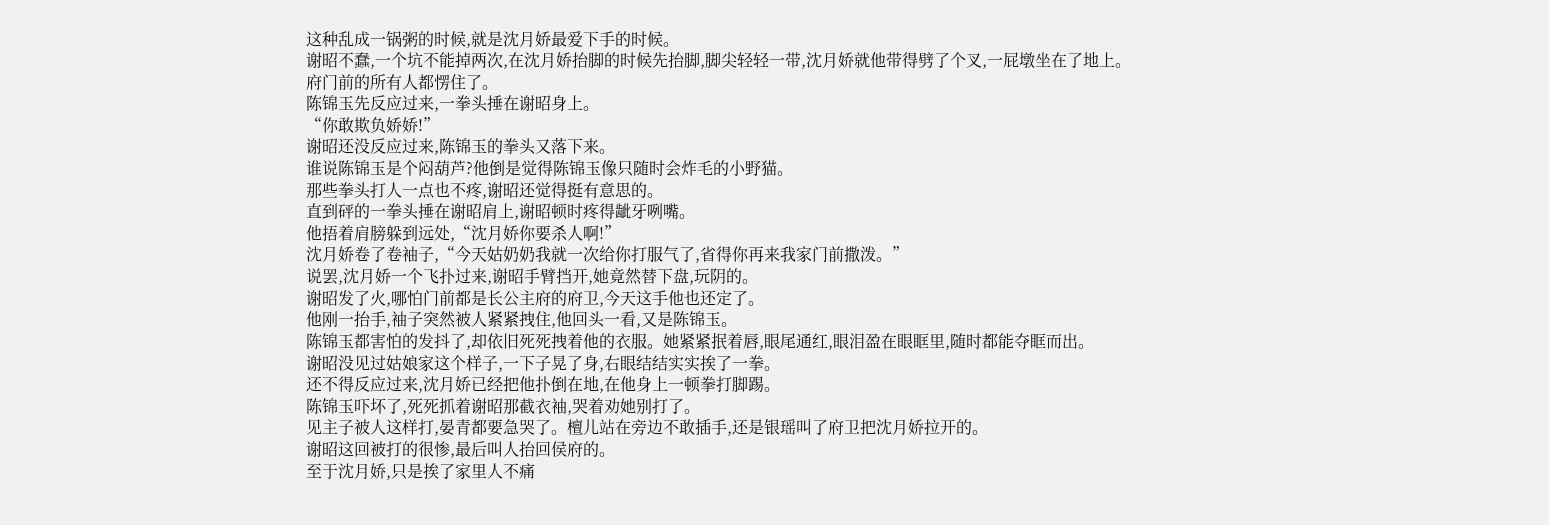这种乱成一锅粥的时候,就是沈月娇最爱下手的时候。
谢昭不蠢,一个坑不能掉两次,在沈月娇抬脚的时候先抬脚,脚尖轻轻一带,沈月娇就他带得劈了个叉,一屁墩坐在了地上。
府门前的所有人都愣住了。
陈锦玉先反应过来,一拳头捶在谢昭身上。
“你敢欺负娇娇!”
谢昭还没反应过来,陈锦玉的拳头又落下来。
谁说陈锦玉是个闷葫芦?他倒是觉得陈锦玉像只随时会炸毛的小野猫。
那些拳头打人一点也不疼,谢昭还觉得挺有意思的。
直到砰的一拳头捶在谢昭肩上,谢昭顿时疼得龇牙咧嘴。
他捂着肩膀躲到远处,“沈月娇你要杀人啊!”
沈月娇卷了卷袖子,“今天姑奶奶我就一次给你打服气了,省得你再来我家门前撒泼。”
说罢,沈月娇一个飞扑过来,谢昭手臂挡开,她竟然替下盘,玩阴的。
谢昭发了火,哪怕门前都是长公主府的府卫,今天这手他也还定了。
他刚一抬手,袖子突然被人紧紧拽住,他回头一看,又是陈锦玉。
陈锦玉都害怕的发抖了,却依旧死死拽着他的衣服。她紧紧抿着唇,眼尾通红,眼泪盈在眼眶里,随时都能夺眶而出。
谢昭没见过姑娘家这个样子,一下子晃了身,右眼结结实实挨了一拳。
还不得反应过来,沈月娇已经把他扑倒在地,在他身上一顿拳打脚踢。
陈锦玉吓坏了,死死抓着谢昭那截衣袖,哭着劝她别打了。
见主子被人这样打,晏青都要急哭了。檀儿站在旁边不敢插手,还是银瑶叫了府卫把沈月娇拉开的。
谢昭这回被打的很惨,最后叫人抬回侯府的。
至于沈月娇,只是挨了家里人不痛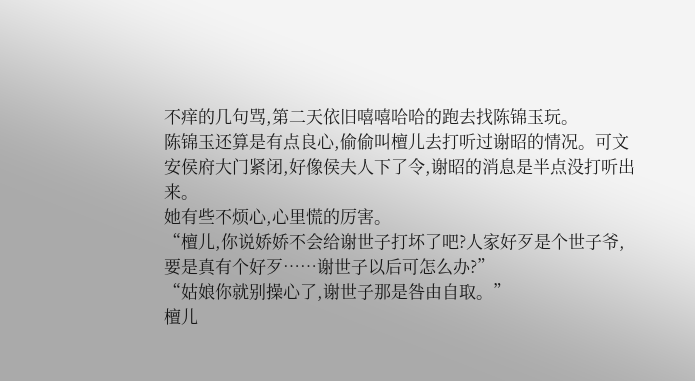不痒的几句骂,第二天依旧嘻嘻哈哈的跑去找陈锦玉玩。
陈锦玉还算是有点良心,偷偷叫檀儿去打听过谢昭的情况。可文安侯府大门紧闭,好像侯夫人下了令,谢昭的消息是半点没打听出来。
她有些不烦心,心里慌的厉害。
“檀儿,你说娇娇不会给谢世子打坏了吧?人家好歹是个世子爷,要是真有个好歹……谢世子以后可怎么办?”
“姑娘你就别操心了,谢世子那是咎由自取。”
檀儿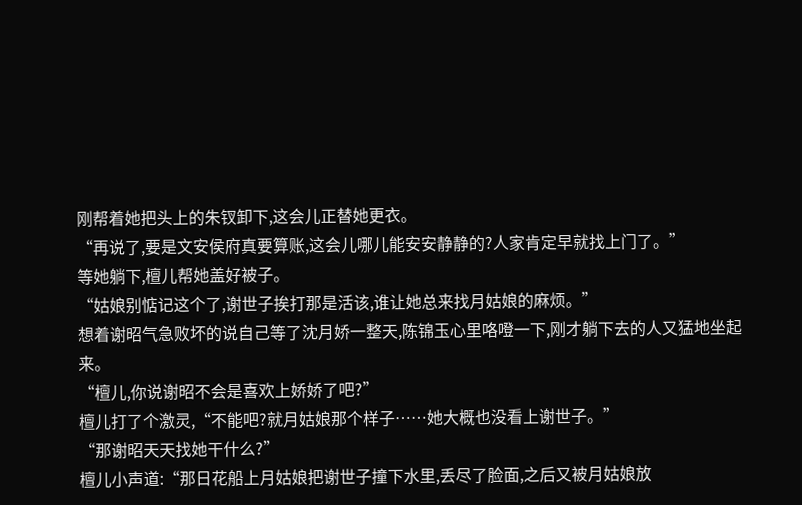刚帮着她把头上的朱钗卸下,这会儿正替她更衣。
“再说了,要是文安侯府真要算账,这会儿哪儿能安安静静的?人家肯定早就找上门了。”
等她躺下,檀儿帮她盖好被子。
“姑娘别惦记这个了,谢世子挨打那是活该,谁让她总来找月姑娘的麻烦。”
想着谢昭气急败坏的说自己等了沈月娇一整天,陈锦玉心里咯噔一下,刚才躺下去的人又猛地坐起来。
“檀儿,你说谢昭不会是喜欢上娇娇了吧?”
檀儿打了个激灵,“不能吧?就月姑娘那个样子……她大概也没看上谢世子。”
“那谢昭天天找她干什么?”
檀儿小声道:“那日花船上月姑娘把谢世子撞下水里,丢尽了脸面,之后又被月姑娘放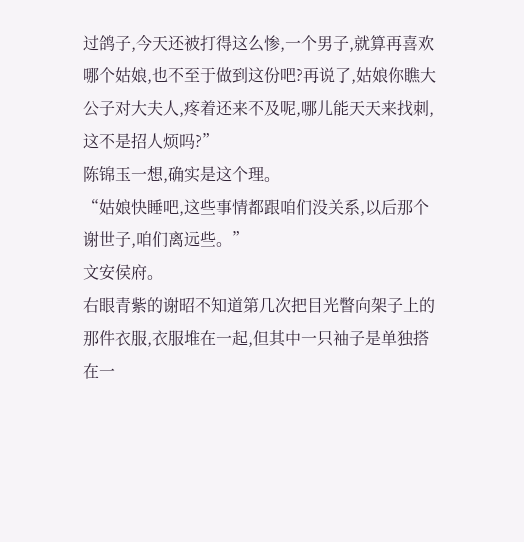过鸽子,今天还被打得这么惨,一个男子,就算再喜欢哪个姑娘,也不至于做到这份吧?再说了,姑娘你瞧大公子对大夫人,疼着还来不及呢,哪儿能天天来找刺,这不是招人烦吗?”
陈锦玉一想,确实是这个理。
“姑娘快睡吧,这些事情都跟咱们没关系,以后那个谢世子,咱们离远些。”
文安侯府。
右眼青紫的谢昭不知道第几次把目光瞥向架子上的那件衣服,衣服堆在一起,但其中一只袖子是单独搭在一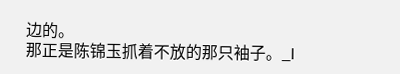边的。
那正是陈锦玉抓着不放的那只袖子。_l